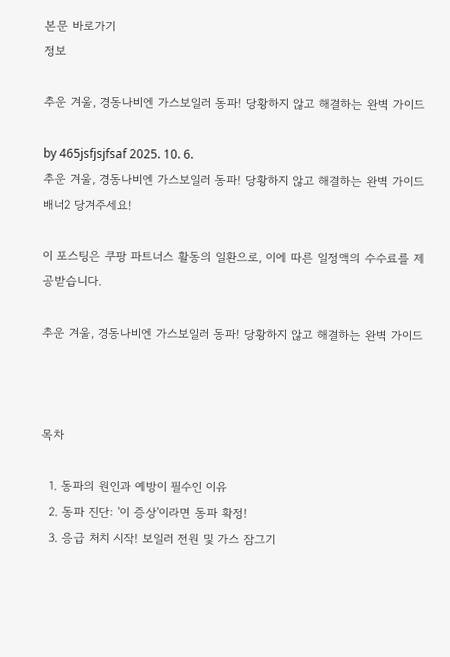본문 바로가기
정보

추운 겨울, 경동나비엔 가스보일러 동파! 당황하지 않고 해결하는 완벽 가이드

by 465jsfjsjfsaf 2025. 10. 6.
추운 겨울, 경동나비엔 가스보일러 동파! 당황하지 않고 해결하는 완벽 가이드
배너2 당겨주세요!

이 포스팅은 쿠팡 파트너스 활동의 일환으로, 이에 따른 일정액의 수수료를 제공받습니다.

추운 겨울, 경동나비엔 가스보일러 동파! 당황하지 않고 해결하는 완벽 가이드



목차

  1. 동파의 원인과 예방이 필수인 이유
  2. 동파 진단: '이 증상'이라면 동파 확정!
  3. 응급 처치 시작! 보일러 전원 및 가스 잠그기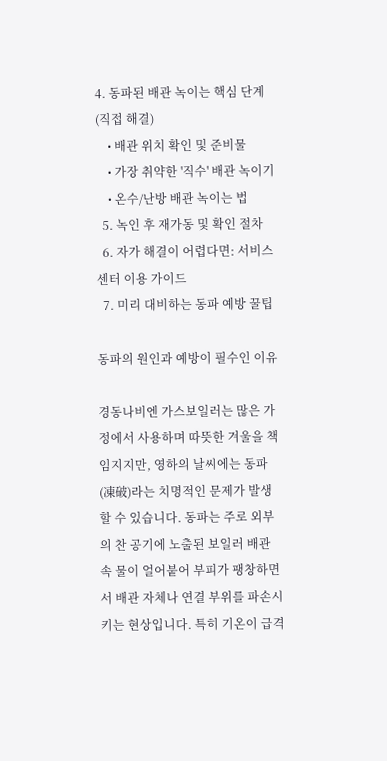4. 동파된 배관 녹이는 핵심 단계 (직접 해결)
    • 배관 위치 확인 및 준비물
    • 가장 취약한 '직수' 배관 녹이기
    • 온수/난방 배관 녹이는 법
  5. 녹인 후 재가동 및 확인 절차
  6. 자가 해결이 어렵다면: 서비스 센터 이용 가이드
  7. 미리 대비하는 동파 예방 꿀팁

동파의 원인과 예방이 필수인 이유

경동나비엔 가스보일러는 많은 가정에서 사용하며 따뜻한 겨울을 책임지지만, 영하의 날씨에는 동파(凍破)라는 치명적인 문제가 발생할 수 있습니다. 동파는 주로 외부의 찬 공기에 노출된 보일러 배관 속 물이 얼어붙어 부피가 팽창하면서 배관 자체나 연결 부위를 파손시키는 현상입니다. 특히 기온이 급격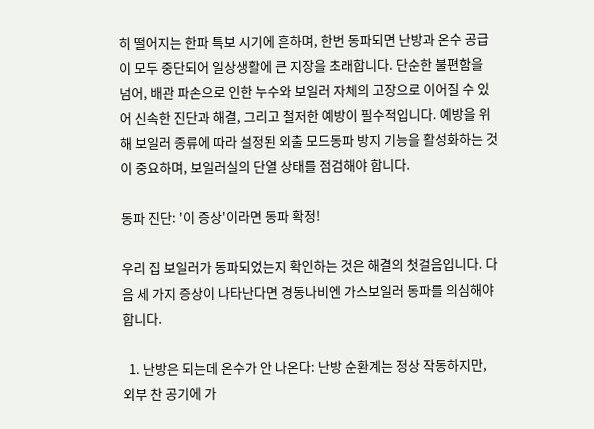히 떨어지는 한파 특보 시기에 흔하며, 한번 동파되면 난방과 온수 공급이 모두 중단되어 일상생활에 큰 지장을 초래합니다. 단순한 불편함을 넘어, 배관 파손으로 인한 누수와 보일러 자체의 고장으로 이어질 수 있어 신속한 진단과 해결, 그리고 철저한 예방이 필수적입니다. 예방을 위해 보일러 종류에 따라 설정된 외출 모드동파 방지 기능을 활성화하는 것이 중요하며, 보일러실의 단열 상태를 점검해야 합니다.

동파 진단: '이 증상'이라면 동파 확정!

우리 집 보일러가 동파되었는지 확인하는 것은 해결의 첫걸음입니다. 다음 세 가지 증상이 나타난다면 경동나비엔 가스보일러 동파를 의심해야 합니다.

  1. 난방은 되는데 온수가 안 나온다: 난방 순환계는 정상 작동하지만, 외부 찬 공기에 가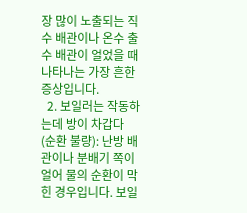장 많이 노출되는 직수 배관이나 온수 출수 배관이 얼었을 때 나타나는 가장 흔한 증상입니다.
  2. 보일러는 작동하는데 방이 차갑다 (순환 불량): 난방 배관이나 분배기 쪽이 얼어 물의 순환이 막힌 경우입니다. 보일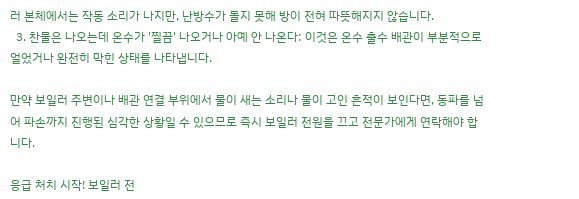러 본체에서는 작동 소리가 나지만, 난방수가 돌지 못해 방이 전혀 따뜻해지지 않습니다.
  3. 찬물은 나오는데 온수가 '찔끔' 나오거나 아예 안 나온다: 이것은 온수 출수 배관이 부분적으로 얼었거나 완전히 막힌 상태를 나타냅니다.

만약 보일러 주변이나 배관 연결 부위에서 물이 새는 소리나 물이 고인 흔적이 보인다면, 동파를 넘어 파손까지 진행된 심각한 상황일 수 있으므로 즉시 보일러 전원을 끄고 전문가에게 연락해야 합니다.

응급 처치 시작! 보일러 전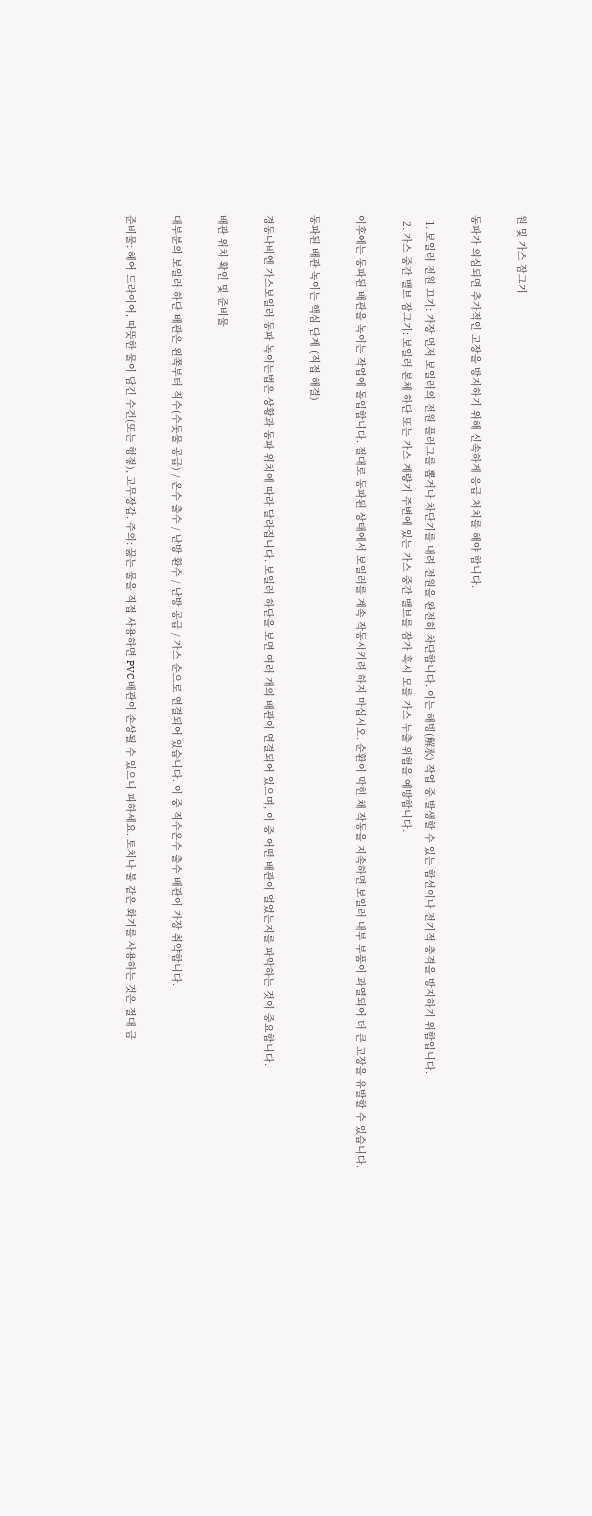원 및 가스 잠그기

동파가 의심되면 추가적인 고장을 방지하기 위해 신속하게 응급 처치를 해야 합니다.

  1. 보일러 전원 끄기: 가장 먼저 보일러의 전원 플러그를 뽑거나 차단기를 내려 전원을 완전히 차단합니다. 이는 해빙(解氷) 작업 중 발생할 수 있는 합선이나 전기적 충격을 방지하기 위함입니다.
  2. 가스 중간 밸브 잠그기: 보일러 본체 하단 또는 가스 계량기 주변에 있는 가스 중간 밸브를 잠가 혹시 모를 가스 누출 위험을 예방합니다.

이후에는 동파된 배관을 녹이는 작업에 돌입합니다. 절대로 동파된 상태에서 보일러를 계속 작동시키려 하지 마십시오. 순환이 막힌 채 작동을 지속하면 보일러 내부 부품이 과열되어 더 큰 고장을 유발할 수 있습니다.

동파된 배관 녹이는 핵심 단계 (직접 해결)

경동나비엔 가스보일러 동파 녹이는법은 상황과 동파 위치에 따라 달라집니다. 보일러 하단을 보면 여러 개의 배관이 연결되어 있으며, 이 중 어떤 배관이 얼었는지를 파악하는 것이 중요합니다.

배관 위치 확인 및 준비물

대부분의 보일러 하단 배관은 왼쪽부터 직수(수돗물 공급) / 온수 출수 / 난방 환수 / 난방 공급 / 가스 순으로 연결되어 있습니다. 이 중 직수온수 출수 배관이 가장 취약합니다.

준비물: 헤어 드라이어, 따뜻한 물이 담긴 수건(또는 헝겋), 고무장갑. 주의: 끓는 물을 직접 사용하면 PVC 배관이 손상될 수 있으니 피하세요. 토치나 불 같은 화기를 사용하는 것은 절대 금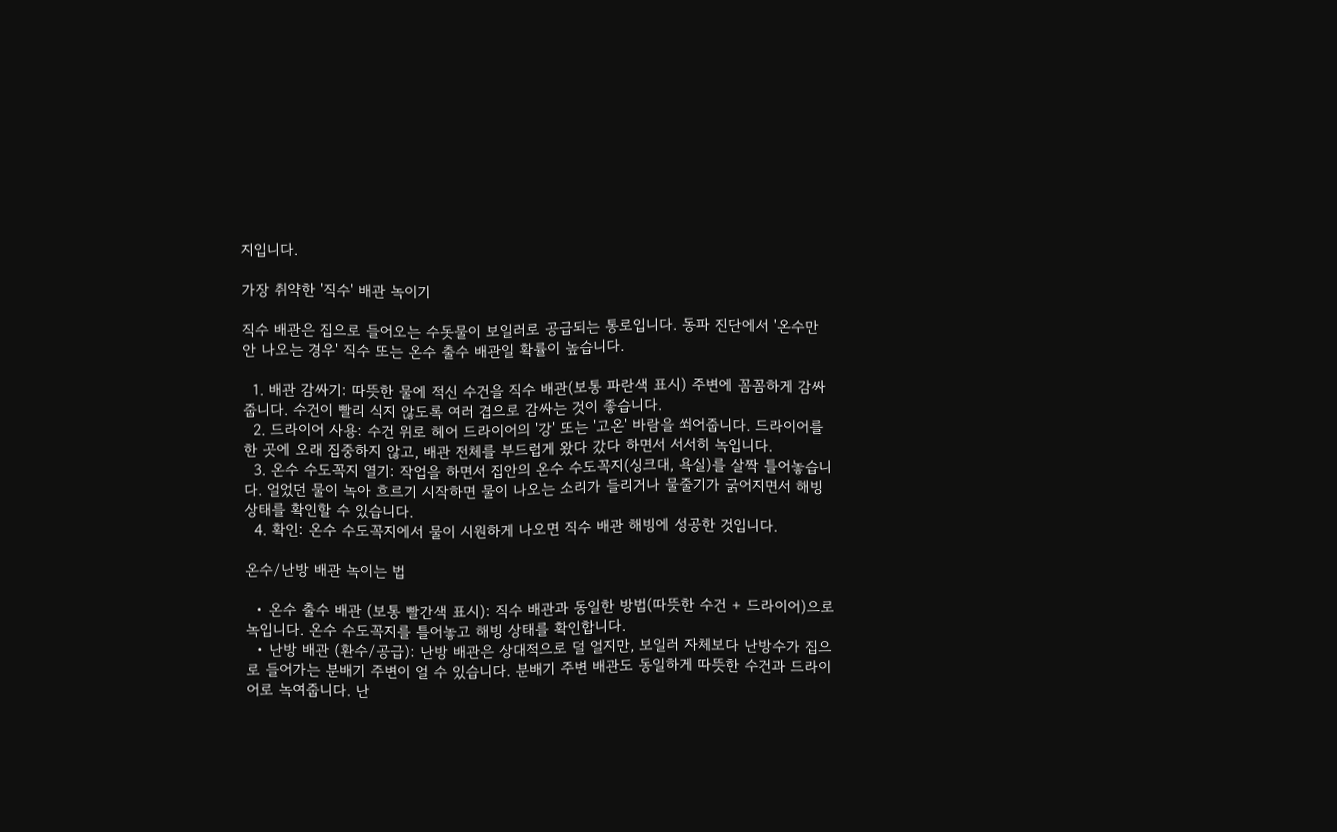지입니다.

가장 취약한 '직수' 배관 녹이기

직수 배관은 집으로 들어오는 수돗물이 보일러로 공급되는 통로입니다. 동파 진단에서 '온수만 안 나오는 경우' 직수 또는 온수 출수 배관일 확률이 높습니다.

  1. 배관 감싸기: 따뜻한 물에 적신 수건을 직수 배관(보통 파란색 표시) 주변에 꼼꼼하게 감싸줍니다. 수건이 빨리 식지 않도록 여러 겹으로 감싸는 것이 좋습니다.
  2. 드라이어 사용: 수건 위로 헤어 드라이어의 '강' 또는 '고온' 바람을 쐬어줍니다. 드라이어를 한 곳에 오래 집중하지 않고, 배관 전체를 부드럽게 왔다 갔다 하면서 서서히 녹입니다.
  3. 온수 수도꼭지 열기: 작업을 하면서 집안의 온수 수도꼭지(싱크대, 욕실)를 살짝 틀어놓습니다. 얼었던 물이 녹아 흐르기 시작하면 물이 나오는 소리가 들리거나 물줄기가 굵어지면서 해빙 상태를 확인할 수 있습니다.
  4. 확인: 온수 수도꼭지에서 물이 시원하게 나오면 직수 배관 해빙에 성공한 것입니다.

온수/난방 배관 녹이는 법

  • 온수 출수 배관 (보통 빨간색 표시): 직수 배관과 동일한 방법(따뜻한 수건 + 드라이어)으로 녹입니다. 온수 수도꼭지를 틀어놓고 해빙 상태를 확인합니다.
  • 난방 배관 (환수/공급): 난방 배관은 상대적으로 덜 얼지만, 보일러 자체보다 난방수가 집으로 들어가는 분배기 주변이 얼 수 있습니다. 분배기 주변 배관도 동일하게 따뜻한 수건과 드라이어로 녹여줍니다. 난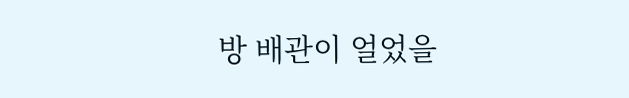방 배관이 얼었을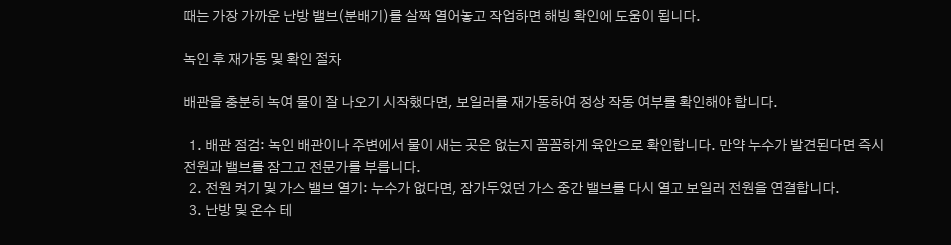때는 가장 가까운 난방 밸브(분배기)를 살짝 열어놓고 작업하면 해빙 확인에 도움이 됩니다.

녹인 후 재가동 및 확인 절차

배관을 충분히 녹여 물이 잘 나오기 시작했다면, 보일러를 재가동하여 정상 작동 여부를 확인해야 합니다.

  1. 배관 점검: 녹인 배관이나 주변에서 물이 새는 곳은 없는지 꼼꼼하게 육안으로 확인합니다. 만약 누수가 발견된다면 즉시 전원과 밸브를 잠그고 전문가를 부릅니다.
  2. 전원 켜기 및 가스 밸브 열기: 누수가 없다면, 잠가두었던 가스 중간 밸브를 다시 열고 보일러 전원을 연결합니다.
  3. 난방 및 온수 테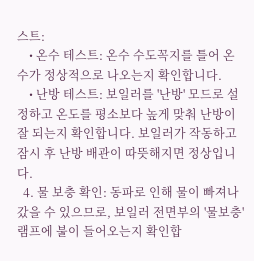스트:
    • 온수 테스트: 온수 수도꼭지를 틀어 온수가 정상적으로 나오는지 확인합니다.
    • 난방 테스트: 보일러를 '난방' 모드로 설정하고 온도를 평소보다 높게 맞춰 난방이 잘 되는지 확인합니다. 보일러가 작동하고 잠시 후 난방 배관이 따뜻해지면 정상입니다.
  4. 물 보충 확인: 동파로 인해 물이 빠져나갔을 수 있으므로, 보일러 전면부의 '물보충' 램프에 불이 들어오는지 확인합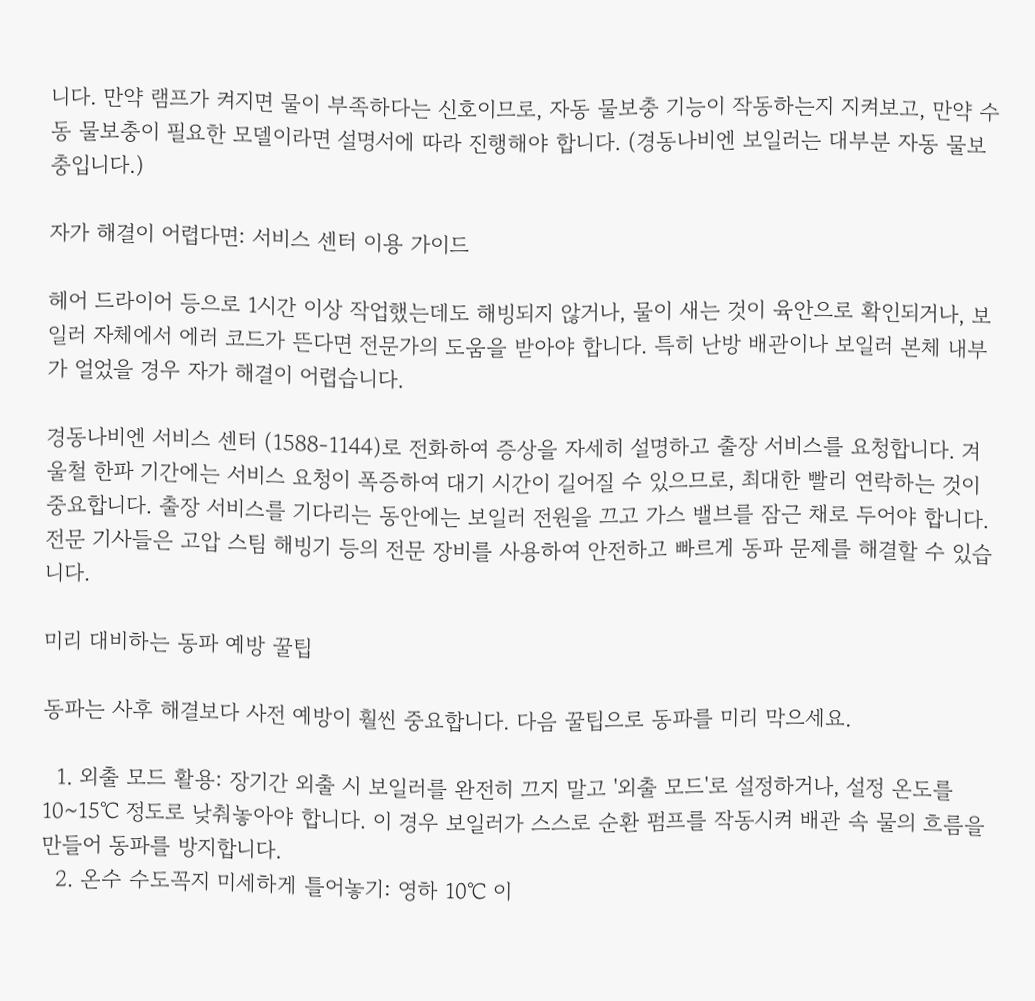니다. 만약 램프가 켜지면 물이 부족하다는 신호이므로, 자동 물보충 기능이 작동하는지 지켜보고, 만약 수동 물보충이 필요한 모델이라면 설명서에 따라 진행해야 합니다. (경동나비엔 보일러는 대부분 자동 물보충입니다.)

자가 해결이 어렵다면: 서비스 센터 이용 가이드

헤어 드라이어 등으로 1시간 이상 작업했는데도 해빙되지 않거나, 물이 새는 것이 육안으로 확인되거나, 보일러 자체에서 에러 코드가 뜬다면 전문가의 도움을 받아야 합니다. 특히 난방 배관이나 보일러 본체 내부가 얼었을 경우 자가 해결이 어렵습니다.

경동나비엔 서비스 센터 (1588-1144)로 전화하여 증상을 자세히 설명하고 출장 서비스를 요청합니다. 겨울철 한파 기간에는 서비스 요청이 폭증하여 대기 시간이 길어질 수 있으므로, 최대한 빨리 연락하는 것이 중요합니다. 출장 서비스를 기다리는 동안에는 보일러 전원을 끄고 가스 밸브를 잠근 채로 두어야 합니다. 전문 기사들은 고압 스팀 해빙기 등의 전문 장비를 사용하여 안전하고 빠르게 동파 문제를 해결할 수 있습니다.

미리 대비하는 동파 예방 꿀팁

동파는 사후 해결보다 사전 예방이 훨씬 중요합니다. 다음 꿀팁으로 동파를 미리 막으세요.

  1. 외출 모드 활용: 장기간 외출 시 보일러를 완전히 끄지 말고 '외출 모드'로 설정하거나, 설정 온도를 10~15℃ 정도로 낮춰놓아야 합니다. 이 경우 보일러가 스스로 순환 펌프를 작동시켜 배관 속 물의 흐름을 만들어 동파를 방지합니다.
  2. 온수 수도꼭지 미세하게 틀어놓기: 영하 10℃ 이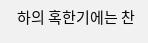하의 혹한기에는 찬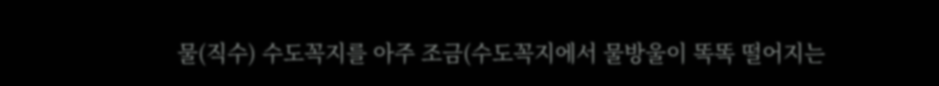물(직수) 수도꼭지를 아주 조금(수도꼭지에서 물방울이 똑똑 떨어지는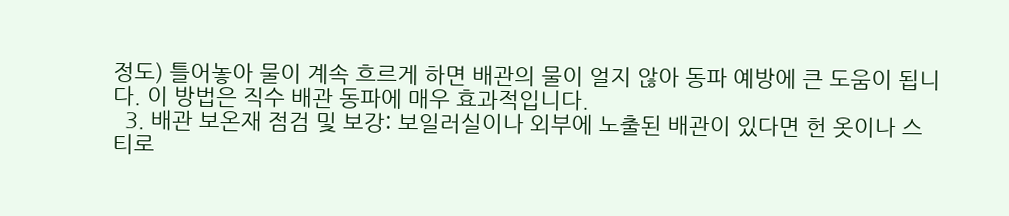정도) 틀어놓아 물이 계속 흐르게 하면 배관의 물이 얼지 않아 동파 예방에 큰 도움이 됩니다. 이 방법은 직수 배관 동파에 매우 효과적입니다.
  3. 배관 보온재 점검 및 보강: 보일러실이나 외부에 노출된 배관이 있다면 헌 옷이나 스티로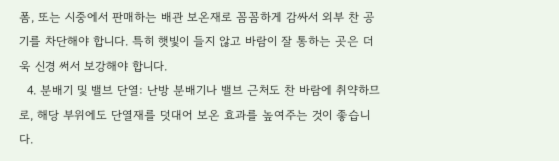폼, 또는 시중에서 판매하는 배관 보온재로 꼼꼼하게 감싸서 외부 찬 공기를 차단해야 합니다. 특히 햇빛이 들지 않고 바람이 잘 통하는 곳은 더욱 신경 써서 보강해야 합니다.
  4. 분배기 및 밸브 단열: 난방 분배기나 밸브 근처도 찬 바람에 취약하므로, 해당 부위에도 단열재를 덧대어 보온 효과를 높여주는 것이 좋습니다.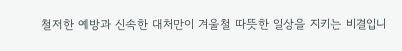철저한 예방과 신속한 대처만이 겨울철 따뜻한 일상을 지키는 비결입니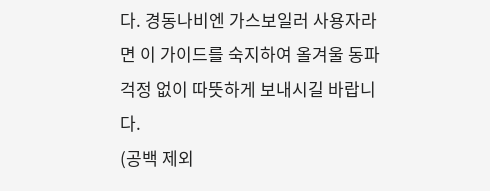다. 경동나비엔 가스보일러 사용자라면 이 가이드를 숙지하여 올겨울 동파 걱정 없이 따뜻하게 보내시길 바랍니다.
(공백 제외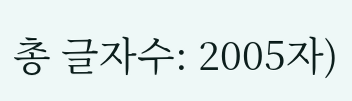총 글자수: 2005자)